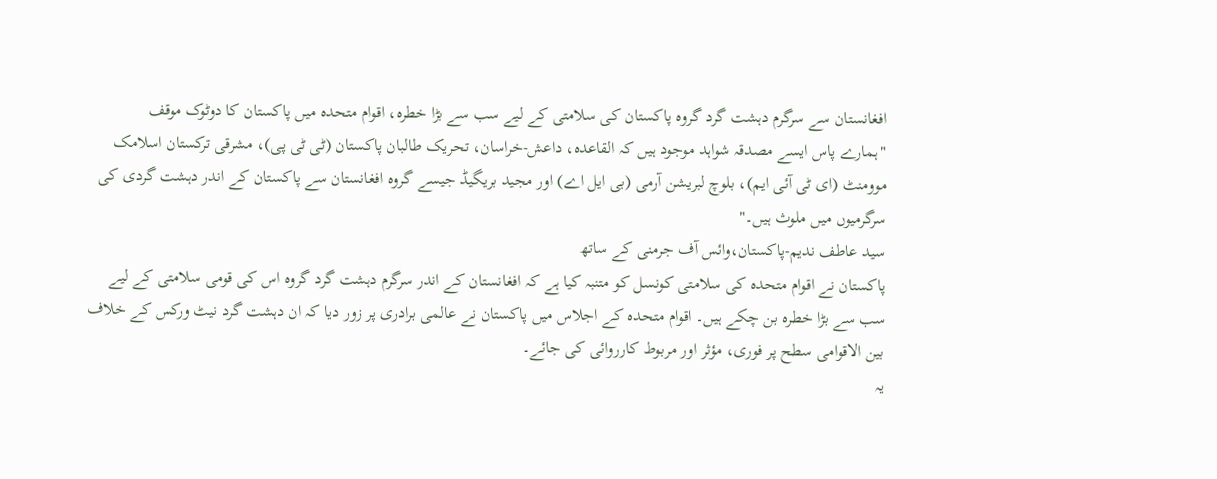افغانستان سے سرگرم دہشت گرد گروہ پاکستان کی سلامتی کے لیے سب سے بڑا خطرہ، اقوام متحدہ میں پاکستان کا دوٹوک موقف
"ہمارے پاس ایسے مصدقہ شواہد موجود ہیں کہ القاعدہ، داعش-خراسان، تحریک طالبان پاکستان (ٹی ٹی پی)، مشرقی ترکستان اسلامک موومنٹ (ای ٹی آئی ایم)، بلوچ لبریشن آرمی (بی ایل اے) اور مجید بریگیڈ جیسے گروہ افغانستان سے پاکستان کے اندر دہشت گردی کی سرگرمیوں میں ملوث ہیں۔"
سید عاطف ندیم-پاکستان،وائس آف جرمنی کے ساتھ
پاکستان نے اقوام متحدہ کی سلامتی کونسل کو متنبہ کیا ہے کہ افغانستان کے اندر سرگرم دہشت گرد گروہ اس کی قومی سلامتی کے لیے سب سے بڑا خطرہ بن چکے ہیں۔ اقوام متحدہ کے اجلاس میں پاکستان نے عالمی برادری پر زور دیا کہ ان دہشت گرد نیٹ ورکس کے خلاف بین الاقوامی سطح پر فوری، مؤثر اور مربوط کارروائی کی جائے۔
یہ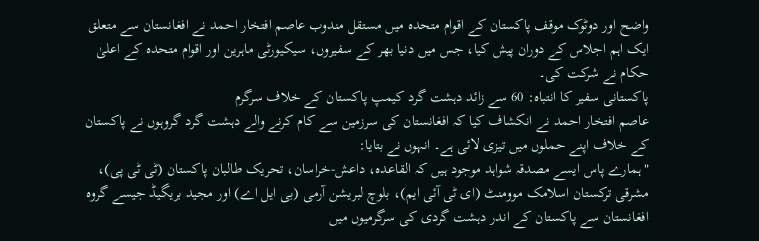واضح اور دوٹوک موقف پاکستان کے اقوام متحدہ میں مستقل مندوب عاصم افتخار احمد نے افغانستان سے متعلق ایک اہم اجلاس کے دوران پیش کیا، جس میں دنیا بھر کے سفیروں، سیکیورٹی ماہرین اور اقوام متحدہ کے اعلیٰ حکام نے شرکت کی۔
پاکستانی سفیر کا انتباہ: 60 سے زائد دہشت گرد کیمپ پاکستان کے خلاف سرگرم
عاصم افتخار احمد نے انکشاف کیا کہ افغانستان کی سرزمین سے کام کرنے والے دہشت گرد گروہوں نے پاکستان کے خلاف اپنے حملوں میں تیزی لائی ہے۔ انہوں نے بتایا:
"ہمارے پاس ایسے مصدقہ شواہد موجود ہیں کہ القاعدہ، داعش-خراسان، تحریک طالبان پاکستان (ٹی ٹی پی)، مشرقی ترکستان اسلامک موومنٹ (ای ٹی آئی ایم)، بلوچ لبریشن آرمی (بی ایل اے) اور مجید بریگیڈ جیسے گروہ افغانستان سے پاکستان کے اندر دہشت گردی کی سرگرمیوں میں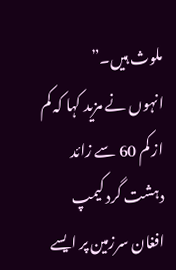ملوث ہیں۔”
انہوں نے مزید کہا کہ کم از کم 60 سے زائد دہشت گرد کیمپ افغان سرزمین پر ایسے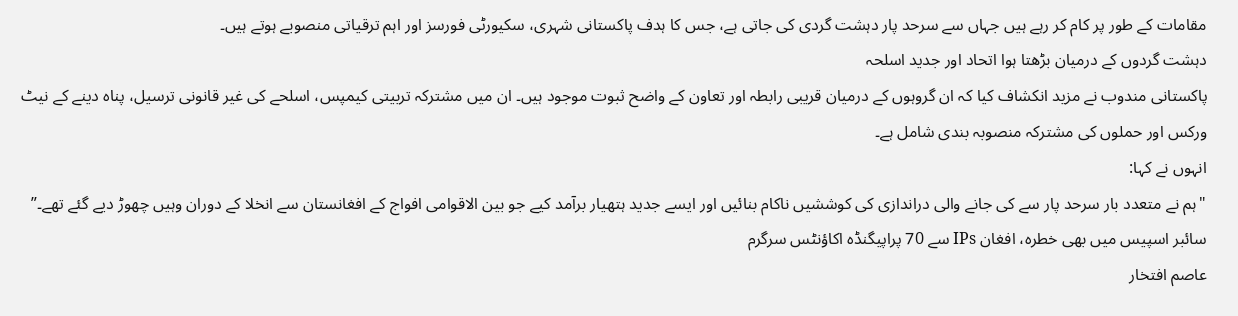مقامات کے طور پر کام کر رہے ہیں جہاں سے سرحد پار دہشت گردی کی جاتی ہے، جس کا ہدف پاکستانی شہری، سکیورٹی فورسز اور اہم ترقیاتی منصوبے ہوتے ہیں۔
دہشت گردوں کے درمیان بڑھتا ہوا اتحاد اور جدید اسلحہ
پاکستانی مندوب نے مزید انکشاف کیا کہ ان گروہوں کے درمیان قریبی رابطہ اور تعاون کے واضح ثبوت موجود ہیں۔ ان میں مشترکہ تربیتی کیمپس، اسلحے کی غیر قانونی ترسیل، پناہ دینے کے نیٹ ورکس اور حملوں کی مشترکہ منصوبہ بندی شامل ہے۔
انہوں نے کہا:
"ہم نے متعدد بار سرحد پار سے کی جانے والی دراندازی کی کوششیں ناکام بنائیں اور ایسے جدید ہتھیار برآمد کیے جو بین الاقوامی افواج کے افغانستان سے انخلا کے دوران وہیں چھوڑ دیے گئے تھے۔”
سائبر اسپیس میں بھی خطرہ، افغان IPs سے 70 پراپیگنڈہ اکاؤنٹس سرگرم
عاصم افتخار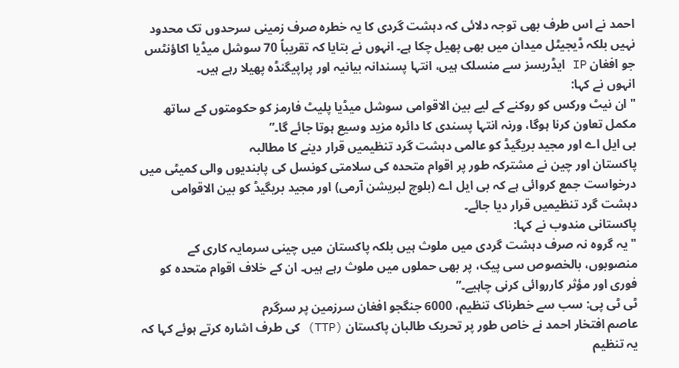احمد نے اس طرف بھی توجہ دلائی کہ دہشت گردی کا یہ خطرہ صرف زمینی سرحدوں تک محدود نہیں بلکہ ڈیجیٹل میدان میں بھی پھیل چکا ہے۔ انہوں نے بتایا کہ تقریباً 70 سوشل میڈیا اکاؤنٹس جو افغان IP ایڈریسز سے منسلک ہیں، انتہا پسندانہ بیانیہ اور پراپیگنڈہ پھیلا رہے ہیں۔
انہوں نے کہا:
"ان نیٹ ورکس کو روکنے کے لیے بین الاقوامی سوشل میڈیا پلیٹ فارمز کو حکومتوں کے ساتھ مکمل تعاون کرنا ہوگا، ورنہ انتہا پسندی کا دائرہ مزید وسیع ہوتا جائے گا۔”
بی ایل اے اور مجید بریگیڈ کو عالمی دہشت گرد تنظیمیں قرار دینے کا مطالبہ
پاکستان اور چین نے مشترکہ طور پر اقوام متحدہ کی سلامتی کونسل کی پابندیوں والی کمیٹی میں درخواست جمع کروائی ہے کہ بی ایل اے (بلوچ لبریشن آرمی) اور مجید بریگیڈ کو بین الاقوامی دہشت گرد تنظیمیں قرار دیا جائے۔
پاکستانی مندوب نے کہا:
"یہ گروہ نہ صرف دہشت گردی میں ملوث ہیں بلکہ پاکستان میں چینی سرمایہ کاری کے منصوبوں، بالخصوص سی پیک، پر بھی حملوں میں ملوث رہے ہیں۔ ان کے خلاف اقوام متحدہ کو فوری اور مؤثر کارروائی کرنی چاہیے۔”
ٹی ٹی پی: سب سے خطرناک تنظیم، 6000 جنگجو افغان سرزمین پر سرگرم
عاصم افتخار احمد نے خاص طور پر تحریک طالبان پاکستان (TTP) کی طرف اشارہ کرتے ہوئے کہا کہ یہ تنظیم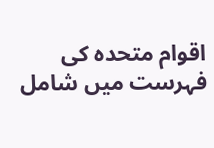اقوام متحدہ کی فہرست میں شامل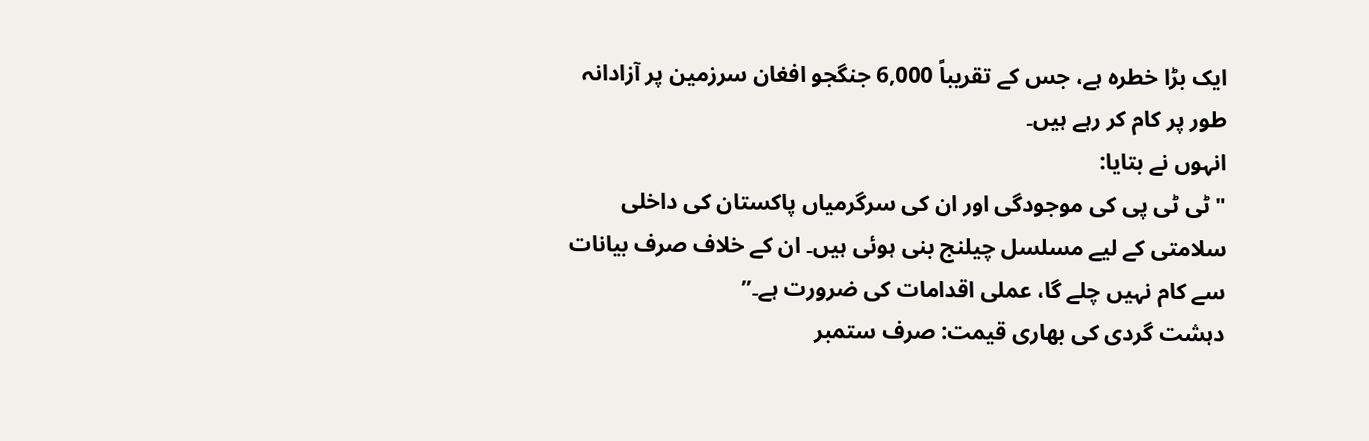ایک بڑا خطرہ ہے، جس کے تقریباً 6,000 جنگجو افغان سرزمین پر آزادانہ طور پر کام کر رہے ہیں۔
انہوں نے بتایا:
"ٹی ٹی پی کی موجودگی اور ان کی سرگرمیاں پاکستان کی داخلی سلامتی کے لیے مسلسل چیلنج بنی ہوئی ہیں۔ ان کے خلاف صرف بیانات سے کام نہیں چلے گا، عملی اقدامات کی ضرورت ہے۔”
دہشت گردی کی بھاری قیمت: صرف ستمبر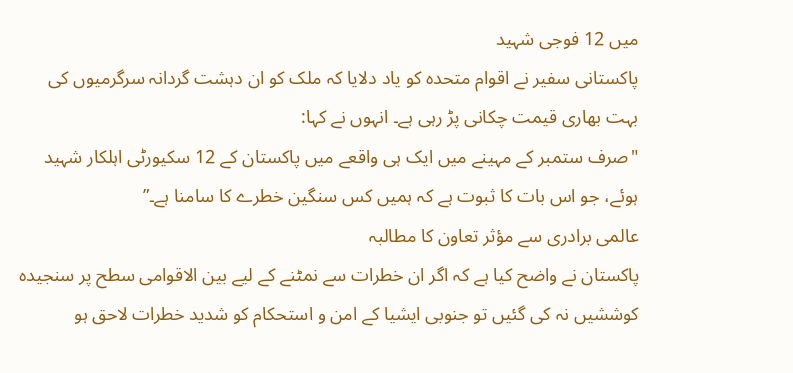میں 12 فوجی شہید
پاکستانی سفیر نے اقوام متحدہ کو یاد دلایا کہ ملک کو ان دہشت گردانہ سرگرمیوں کی بہت بھاری قیمت چکانی پڑ رہی ہے۔ انہوں نے کہا:
"صرف ستمبر کے مہینے میں ایک ہی واقعے میں پاکستان کے 12 سکیورٹی اہلکار شہید ہوئے، جو اس بات کا ثبوت ہے کہ ہمیں کس سنگین خطرے کا سامنا ہے۔”
عالمی برادری سے مؤثر تعاون کا مطالبہ
پاکستان نے واضح کیا ہے کہ اگر ان خطرات سے نمٹنے کے لیے بین الاقوامی سطح پر سنجیدہ کوششیں نہ کی گئیں تو جنوبی ایشیا کے امن و استحکام کو شدید خطرات لاحق ہو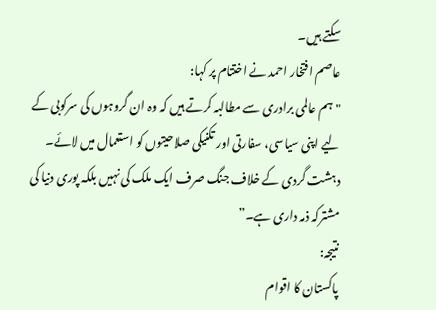سکتے ہیں۔
عاصم افتخار احمد نے اختتام پر کہا:
"ہم عالمی برادری سے مطالبہ کرتے ہیں کہ وہ ان گروہوں کی سرکوبی کے لیے اپنی سیاسی، سفارتی اور تکنیکی صلاحیتوں کو استعمال میں لائے۔ دہشت گردی کے خلاف جنگ صرف ایک ملک کی نہیں بلکہ پوری دنیا کی مشترکہ ذمہ داری ہے۔”
نتیجہ:
پاکستان کا اقوام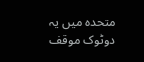متحدہ میں یہ دوٹوک موقف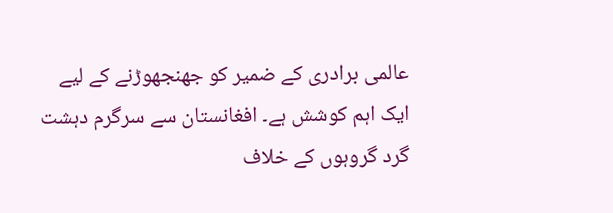عالمی برادری کے ضمیر کو جھنجھوڑنے کے لیے ایک اہم کوشش ہے۔ افغانستان سے سرگرم دہشت گرد گروہوں کے خلاف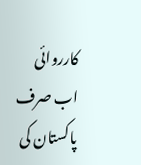کارروائی اب صرف پاکستان کی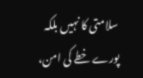سلامتی کا نہیں بلکہ پورے خطے کی امن،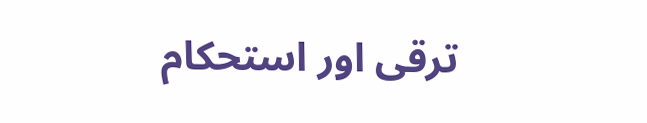ترقی اور استحکام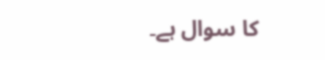کا سوال ہے۔